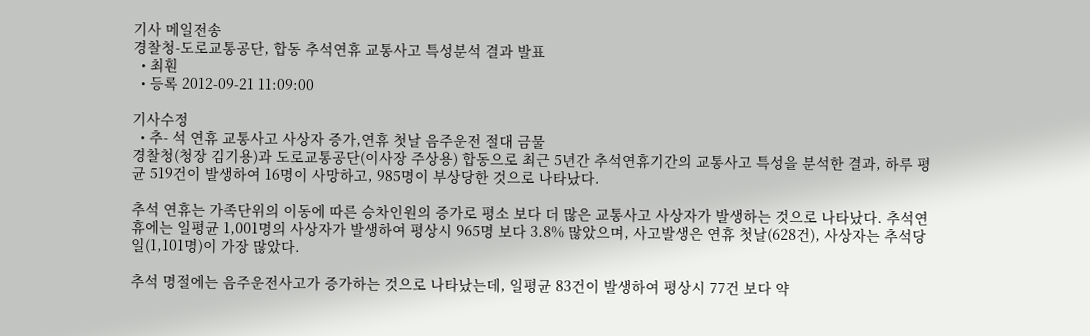기사 메일전송
경찰청-도로교통공단, 합동 추석연휴 교통사고 특성분석 결과 발표
  • 최훤
  • 등록 2012-09-21 11:09:00

기사수정
  • 추- 석 연휴 교통사고 사상자 증가,연휴 첫날 음주운전 절대 금물
경찰청(청장 김기용)과 도로교통공단(이사장 주상용) 합동으로 최근 5년간 추석연휴기간의 교통사고 특성을 분석한 결과, 하루 평균 519건이 발생하여 16명이 사망하고, 985명이 부상당한 것으로 나타났다.

추석 연휴는 가족단위의 이동에 따른 승차인원의 증가로 평소 보다 더 많은 교통사고 사상자가 발생하는 것으로 나타났다. 추석연휴에는 일평균 1,001명의 사상자가 발생하여 평상시 965명 보다 3.8% 많았으며, 사고발생은 연휴 첫날(628건), 사상자는 추석당일(1,101명)이 가장 많았다.

추석 명절에는 음주운전사고가 증가하는 것으로 나타났는데, 일평균 83건이 발생하여 평상시 77건 보다 약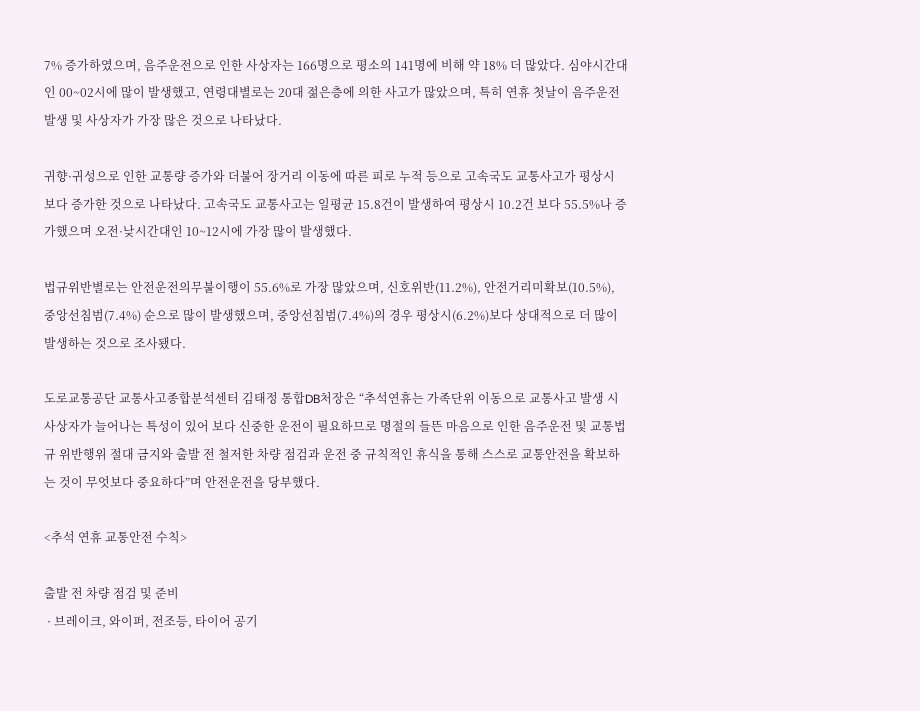7% 증가하였으며, 음주운전으로 인한 사상자는 166명으로 평소의 141명에 비해 약 18% 더 많았다. 심야시간대인 00~02시에 많이 발생했고, 연령대별로는 20대 젊은층에 의한 사고가 많았으며, 특히 연휴 첫날이 음주운전 발생 및 사상자가 가장 많은 것으로 나타났다.

귀향·귀성으로 인한 교통량 증가와 더불어 장거리 이동에 따른 피로 누적 등으로 고속국도 교통사고가 평상시 보다 증가한 것으로 나타났다. 고속국도 교통사고는 일평균 15.8건이 발생하여 평상시 10.2건 보다 55.5%나 증가했으며 오전·낮시간대인 10~12시에 가장 많이 발생했다.

법규위반별로는 안전운전의무불이행이 55.6%로 가장 많았으며, 신호위반(11.2%), 안전거리미확보(10.5%), 중앙선침범(7.4%) 순으로 많이 발생했으며, 중앙선침범(7.4%)의 경우 평상시(6.2%)보다 상대적으로 더 많이 발생하는 것으로 조사됐다.

도로교통공단 교통사고종합분석센터 김태정 통합DB처장은 “추석연휴는 가족단위 이동으로 교통사고 발생 시 사상자가 늘어나는 특성이 있어 보다 신중한 운전이 필요하므로 명절의 들뜬 마음으로 인한 음주운전 및 교통법규 위반행위 절대 금지와 출발 전 철저한 차량 점검과 운전 중 규칙적인 휴식을 통해 스스로 교통안전을 확보하는 것이 무엇보다 중요하다”며 안전운전을 당부했다.

<추석 연휴 교통안전 수칙>

출발 전 차량 점검 및 준비
 · 브레이크, 와이퍼, 전조등, 타이어 공기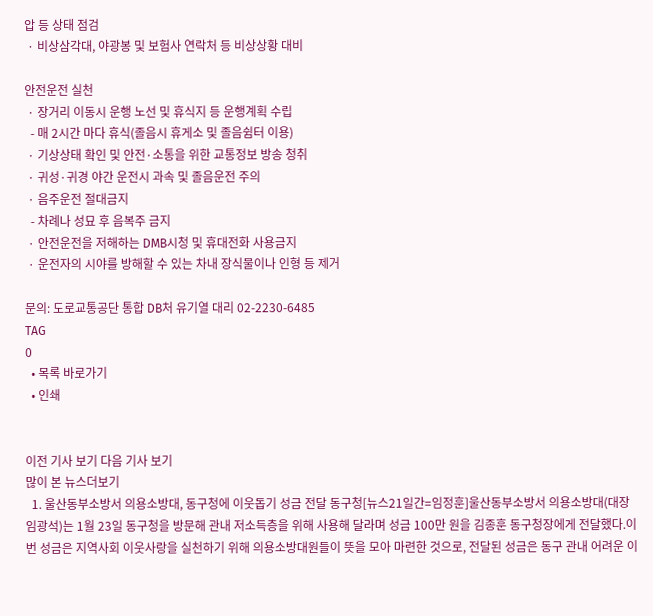압 등 상태 점검
 · 비상삼각대, 야광봉 및 보험사 연락처 등 비상상황 대비

안전운전 실천
 · 장거리 이동시 운행 노선 및 휴식지 등 운행계획 수립
  - 매 2시간 마다 휴식(졸음시 휴게소 및 졸음쉼터 이용)
 · 기상상태 확인 및 안전·소통을 위한 교통정보 방송 청취
 · 귀성·귀경 야간 운전시 과속 및 졸음운전 주의
 · 음주운전 절대금지
  - 차례나 성묘 후 음복주 금지
 · 안전운전을 저해하는 DMB시청 및 휴대전화 사용금지
 · 운전자의 시야를 방해할 수 있는 차내 장식물이나 인형 등 제거

문의: 도로교통공단 통합 DB처 유기열 대리 02-2230-6485
TAG
0
  • 목록 바로가기
  • 인쇄


이전 기사 보기 다음 기사 보기
많이 본 뉴스더보기
  1. 울산동부소방서 의용소방대, 동구청에 이웃돕기 성금 전달 동구청[뉴스21일간=임정훈]울산동부소방서 의용소방대(대장 임광석)는 1월 23일 동구청을 방문해 관내 저소득층을 위해 사용해 달라며 성금 100만 원을 김종훈 동구청장에게 전달했다.이번 성금은 지역사회 이웃사랑을 실천하기 위해 의용소방대원들이 뜻을 모아 마련한 것으로, 전달된 성금은 동구 관내 어려운 이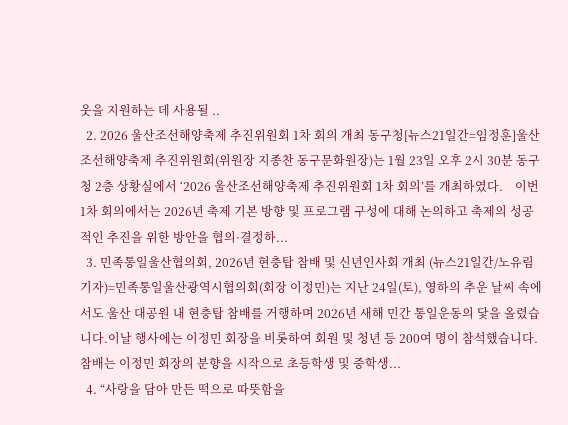웃을 지원하는 데 사용될 ..
  2. 2026 울산조선해양축제 추진위원회 1차 회의 개최 동구청[뉴스21일간=임정훈]울산조선해양축제 추진위원회(위원장 지종찬 동구문화원장)는 1월 23일 오후 2시 30분 동구청 2층 상황실에서 ‘2026 울산조선해양축제 추진위원회 1차 회의’를 개최하였다.    이번 1차 회의에서는 2026년 축제 기본 방향 및 프로그램 구성에 대해 논의하고 축제의 성공적인 추진을 위한 방안을 협의·결정하...
  3. 민족통일울산협의회, 2026년 현충탑 참배 및 신년인사회 개최 (뉴스21일간/노유림기자)=민족통일울산광역시협의회(회장 이정민)는 지난 24일(토), 영하의 추운 날씨 속에서도 울산 대공원 내 현충탑 참배를 거행하며 2026년 새해 민간 통일운동의 닻을 올렸습니다.이날 행사에는 이정민 회장을 비롯하여 회원 및 청년 등 200여 명이 참석했습니다. 참배는 이정민 회장의 분향을 시작으로 초등학생 및 중학생...
  4. “사랑을 담아 만든 떡으로 따뜻함을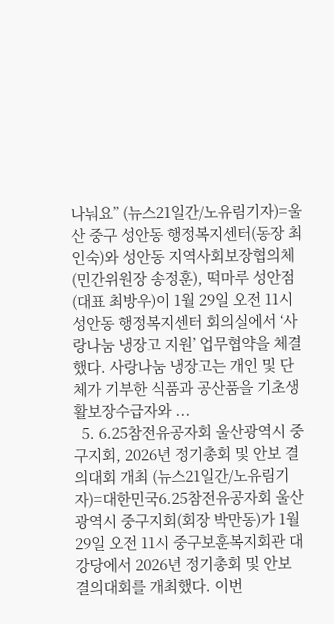나눠요” (뉴스21일간/노유림기자)=울산 중구 성안동 행정복지센터(동장 최인숙)와 성안동 지역사회보장협의체(민간위원장 송정훈), 떡마루 성안점(대표 최방우)이 1월 29일 오전 11시 성안동 행정복지센터 회의실에서 ‘사랑나눔 냉장고 지원’ 업무협약을 체결했다. 사랑나눔 냉장고는 개인 및 단체가 기부한 식품과 공산품을 기초생활보장수급자와 ...
  5. 6.25참전유공자회 울산광역시 중구지회, 2026년 정기총회 및 안보 결의대회 개최 (뉴스21일간/노유림기자)=대한민국6.25참전유공자회 울산광역시 중구지회(회장 박만동)가 1월 29일 오전 11시 중구보훈복지회관 대강당에서 2026년 정기총회 및 안보 결의대회를 개최했다. 이번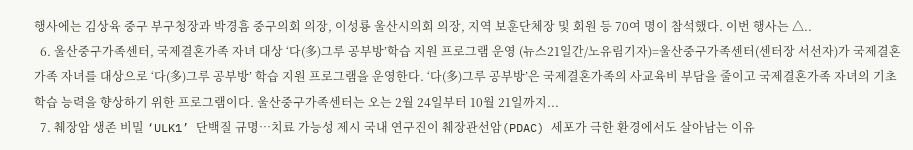행사에는 김상육 중구 부구청장과 박경흠 중구의회 의장, 이성룡 울산시의회 의장, 지역 보훈단체장 및 회원 등 70여 명이 참석했다. 이번 행사는 △..
  6. 울산중구가족센터, 국제결혼가족 자녀 대상 ‘다(多)그루 공부방’학습 지원 프로그램 운영 (뉴스21일간/노유림기자)=울산중구가족센터(센터장 서선자)가 국제결혼가족 자녀를 대상으로 ‘다(多)그루 공부방’ 학습 지원 프로그램을 운영한다. ‘다(多)그루 공부방’은 국제결혼가족의 사교육비 부담을 줄이고 국제결혼가족 자녀의 기초 학습 능력을 향상하기 위한 프로그램이다. 울산중구가족센터는 오는 2월 24일부터 10월 21일까지...
  7. 췌장암 생존 비밀 ‘ULK1’ 단백질 규명…치료 가능성 제시 국내 연구진이 췌장관선암(PDAC) 세포가 극한 환경에서도 살아남는 이유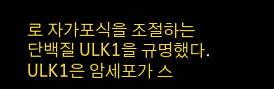로 자가포식을 조절하는 단백질 ULK1을 규명했다. ULK1은 암세포가 스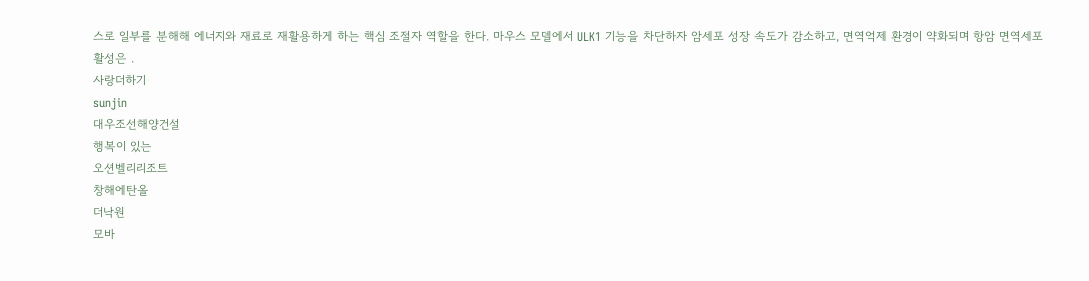스로 일부를 분해해 에너지와 재료로 재활용하게 하는 핵심 조절자 역할을 한다. 마우스 모델에서 ULK1 기능을 차단하자 암세포 성장 속도가 감소하고, 면역억제 환경이 약화되며 항암 면역세포 활성은 .
사랑더하기
sunjin
대우조선해양건설
행복이 있는
오션벨리리조트
창해에탄올
더낙원
모바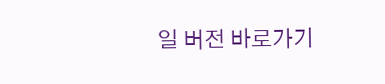일 버전 바로가기